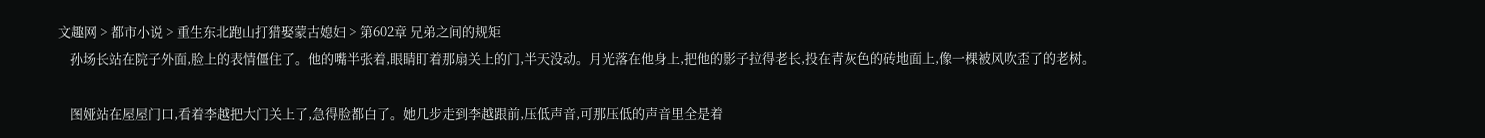文趣网 > 都市小说 > 重生东北跑山打猎娶蒙古媳妇 > 第602章 兄弟之间的规矩
    孙场长站在院子外面,脸上的表情僵住了。他的嘴半张着,眼睛盯着那扇关上的门,半天没动。月光落在他身上,把他的影子拉得老长,投在青灰色的砖地面上,像一棵被风吹歪了的老树。

    图娅站在屋屋门口,看着李越把大门关上了,急得脸都白了。她几步走到李越跟前,压低声音,可那压低的声音里全是着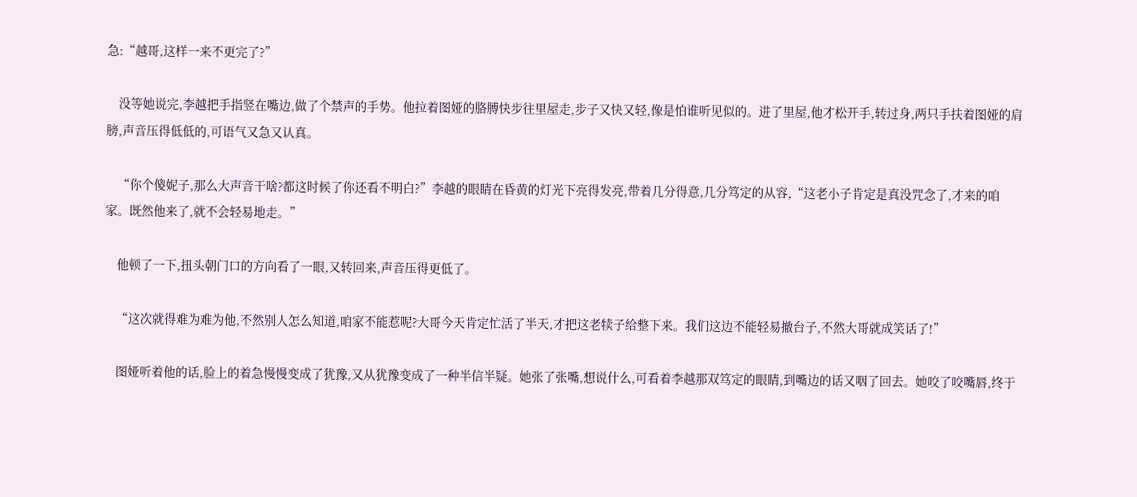急:“越哥,这样一来不更完了?”

    没等她说完,李越把手指竖在嘴边,做了个禁声的手势。他拉着图娅的胳膊快步往里屋走,步子又快又轻,像是怕谁听见似的。进了里屋,他才松开手,转过身,两只手扶着图娅的肩膀,声音压得低低的,可语气又急又认真。

    “你个傻妮子,那么大声音干啥?都这时候了你还看不明白?”李越的眼睛在昏黄的灯光下亮得发亮,带着几分得意,几分笃定的从容,“这老小子肯定是真没咒念了,才来的咱家。既然他来了,就不会轻易地走。”

    他顿了一下,扭头朝门口的方向看了一眼,又转回来,声音压得更低了。

    “这次就得难为难为他,不然别人怎么知道,咱家不能惹呢?大哥今天肯定忙活了半天,才把这老犊子给整下来。我们这边不能轻易撤台子,不然大哥就成笑话了!”

    图娅听着他的话,脸上的着急慢慢变成了犹豫,又从犹豫变成了一种半信半疑。她张了张嘴,想说什么,可看着李越那双笃定的眼睛,到嘴边的话又咽了回去。她咬了咬嘴唇,终于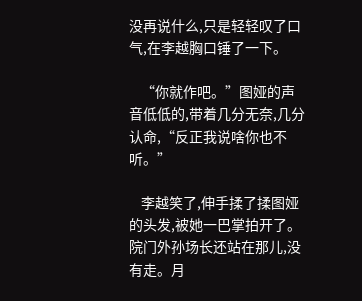没再说什么,只是轻轻叹了口气,在李越胸口锤了一下。

    “你就作吧。”图娅的声音低低的,带着几分无奈,几分认命,“反正我说啥你也不听。”

    李越笑了,伸手揉了揉图娅的头发,被她一巴掌拍开了。院门外孙场长还站在那儿,没有走。月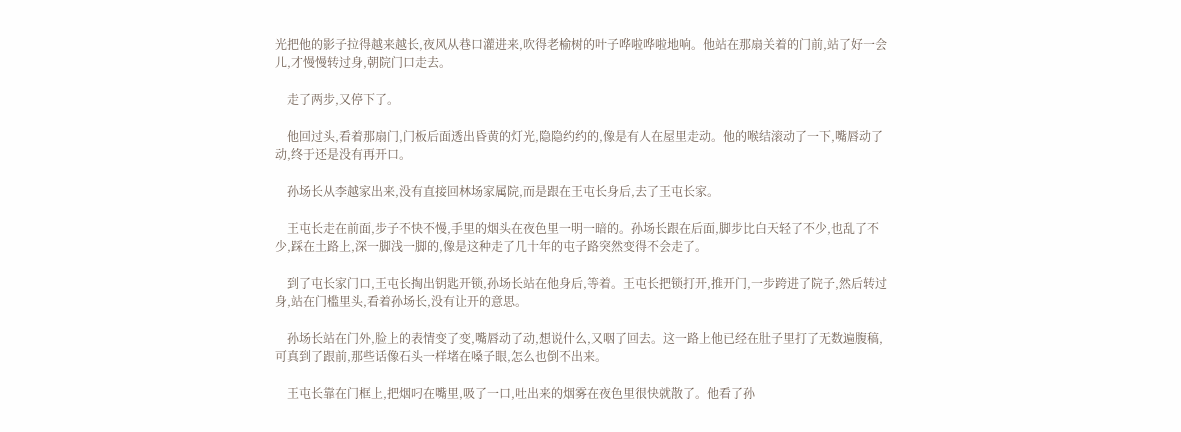光把他的影子拉得越来越长,夜风从巷口灌进来,吹得老榆树的叶子哗啦哗啦地响。他站在那扇关着的门前,站了好一会儿,才慢慢转过身,朝院门口走去。

    走了两步,又停下了。

    他回过头,看着那扇门,门板后面透出昏黄的灯光,隐隐约约的,像是有人在屋里走动。他的喉结滚动了一下,嘴唇动了动,终于还是没有再开口。

    孙场长从李越家出来,没有直接回林场家属院,而是跟在王屯长身后,去了王屯长家。

    王屯长走在前面,步子不快不慢,手里的烟头在夜色里一明一暗的。孙场长跟在后面,脚步比白天轻了不少,也乱了不少,踩在土路上,深一脚浅一脚的,像是这种走了几十年的屯子路突然变得不会走了。

    到了屯长家门口,王屯长掏出钥匙开锁,孙场长站在他身后,等着。王屯长把锁打开,推开门,一步跨进了院子,然后转过身,站在门槛里头,看着孙场长,没有让开的意思。

    孙场长站在门外,脸上的表情变了变,嘴唇动了动,想说什么,又咽了回去。这一路上他已经在肚子里打了无数遍腹稿,可真到了跟前,那些话像石头一样堵在嗓子眼,怎么也倒不出来。

    王屯长靠在门框上,把烟叼在嘴里,吸了一口,吐出来的烟雾在夜色里很快就散了。他看了孙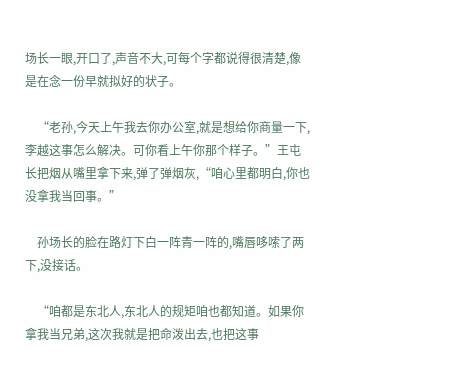场长一眼,开口了,声音不大,可每个字都说得很清楚,像是在念一份早就拟好的状子。

    “老孙,今天上午我去你办公室,就是想给你商量一下,李越这事怎么解决。可你看上午你那个样子。”王屯长把烟从嘴里拿下来,弹了弹烟灰,“咱心里都明白,你也没拿我当回事。”

    孙场长的脸在路灯下白一阵青一阵的,嘴唇哆嗦了两下,没接话。

    “咱都是东北人,东北人的规矩咱也都知道。如果你拿我当兄弟,这次我就是把命泼出去,也把这事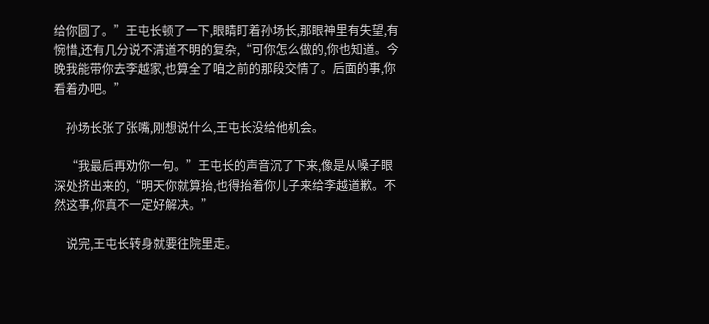给你圆了。”王屯长顿了一下,眼睛盯着孙场长,那眼神里有失望,有惋惜,还有几分说不清道不明的复杂,“可你怎么做的,你也知道。今晚我能带你去李越家,也算全了咱之前的那段交情了。后面的事,你看着办吧。”

    孙场长张了张嘴,刚想说什么,王屯长没给他机会。

    “我最后再劝你一句。”王屯长的声音沉了下来,像是从嗓子眼深处挤出来的,“明天你就算抬,也得抬着你儿子来给李越道歉。不然这事,你真不一定好解决。”

    说完,王屯长转身就要往院里走。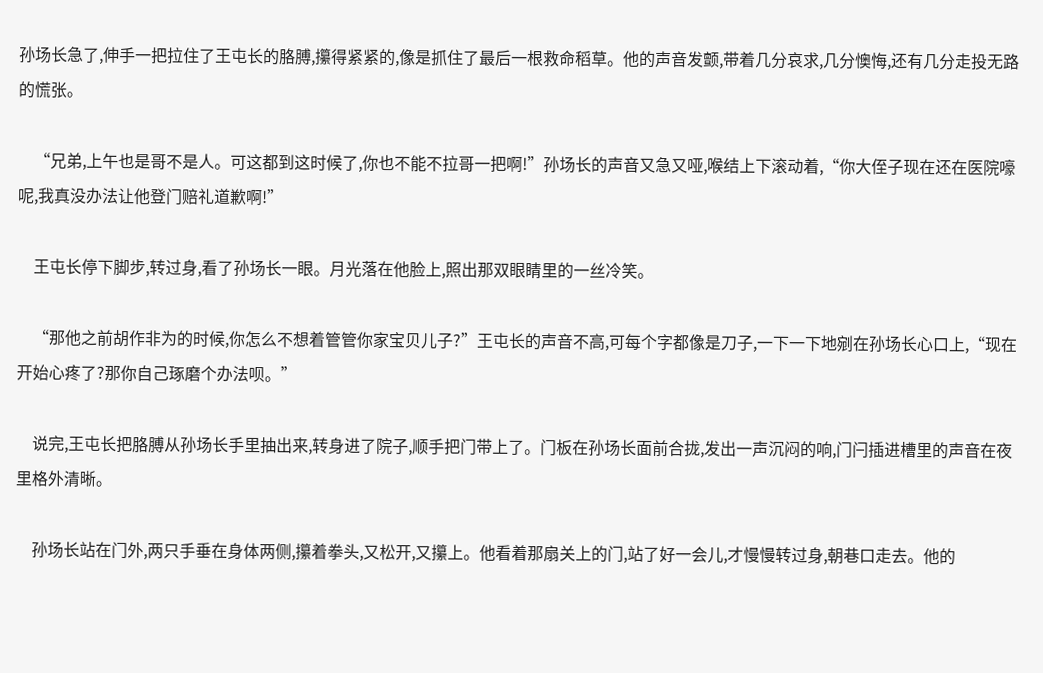孙场长急了,伸手一把拉住了王屯长的胳膊,攥得紧紧的,像是抓住了最后一根救命稻草。他的声音发颤,带着几分哀求,几分懊悔,还有几分走投无路的慌张。

    “兄弟,上午也是哥不是人。可这都到这时候了,你也不能不拉哥一把啊!”孙场长的声音又急又哑,喉结上下滚动着,“你大侄子现在还在医院嚎呢,我真没办法让他登门赔礼道歉啊!”

    王屯长停下脚步,转过身,看了孙场长一眼。月光落在他脸上,照出那双眼睛里的一丝冷笑。

    “那他之前胡作非为的时候,你怎么不想着管管你家宝贝儿子?”王屯长的声音不高,可每个字都像是刀子,一下一下地剜在孙场长心口上,“现在开始心疼了?那你自己琢磨个办法呗。”

    说完,王屯长把胳膊从孙场长手里抽出来,转身进了院子,顺手把门带上了。门板在孙场长面前合拢,发出一声沉闷的响,门闩插进槽里的声音在夜里格外清晰。

    孙场长站在门外,两只手垂在身体两侧,攥着拳头,又松开,又攥上。他看着那扇关上的门,站了好一会儿,才慢慢转过身,朝巷口走去。他的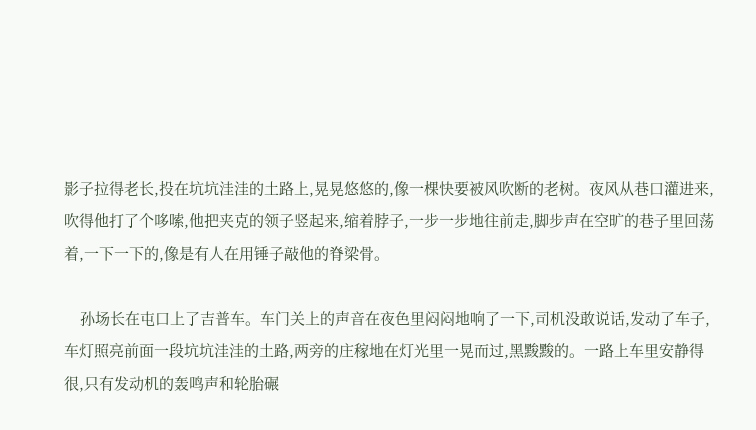影子拉得老长,投在坑坑洼洼的土路上,晃晃悠悠的,像一棵快要被风吹断的老树。夜风从巷口灌进来,吹得他打了个哆嗦,他把夹克的领子竖起来,缩着脖子,一步一步地往前走,脚步声在空旷的巷子里回荡着,一下一下的,像是有人在用锤子敲他的脊梁骨。

    孙场长在屯口上了吉普车。车门关上的声音在夜色里闷闷地响了一下,司机没敢说话,发动了车子,车灯照亮前面一段坑坑洼洼的土路,两旁的庄稼地在灯光里一晃而过,黑黢黢的。一路上车里安静得很,只有发动机的轰鸣声和轮胎碾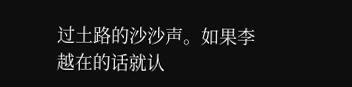过土路的沙沙声。如果李越在的话就认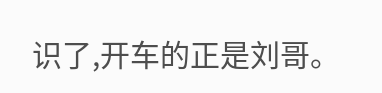识了,开车的正是刘哥。